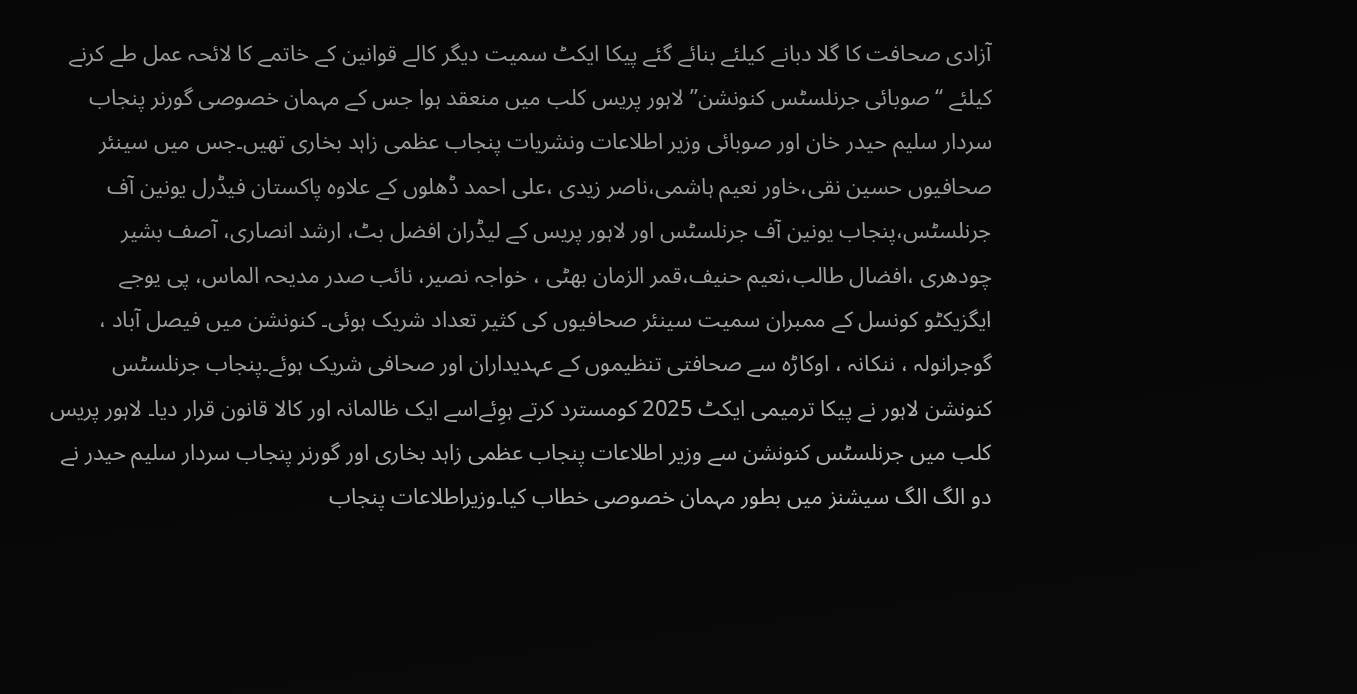آزادی صحافت کا گلا دبانے کیلئے بنائے گئے پیکا ایکٹ سمیت دیگر کالے قوانین کے خاتمے کا لائحہ عمل طے کرنے کیلئے “صوبائی جرنلسٹس کنونشن” لاہور پریس کلب میں منعقد ہوا جس کے مہمان خصوصی گورنر پنجاب سردار سلیم حیدر خان اور صوبائی وزیر اطلاعات ونشریات پنجاب عظمی زاہد بخاری تھیں۔جس میں سینئر صحافیوں حسین نقی،خاور نعیم ہاشمی،ناصر زیدی ،علی احمد ڈھلوں کے علاوہ پاکستان فیڈرل یونین آف جرنلسٹس،پنجاب یونین آف جرنلسٹس اور لاہور پریس کے لیڈران افضل بٹ، ارشد انصاری، آصف بشیر چودھری ،افضال طالب،نعیم حنیف،قمر الزمان بھٹی ، خواجہ نصیر، نائب صدر مدیحہ الماس، پی یوجے ایگزیکٹو کونسل کے ممبران سمیت سینئر صحافیوں کی کثیر تعداد شریک ہوئی۔ کنونشن میں فیصل آباد ، گوجرانولہ ، ننکانہ ، اوکاڑہ سے صحافتی تنظیموں کے عہدیداران اور صحافی شریک ہوئے۔پنجاب جرنلسٹس کنونشن لاہور نے پیکا ترمیمی ایکٹ 2025 کومسترد کرتے ہوِئےاسے ایک ظالمانہ اور کالا قانون قرار دیا۔ لاہور پریس کلب میں جرنلسٹس کنونشن سے وزیر اطلاعات پنجاب عظمی زاہد بخاری اور گورنر پنجاب سردار سلیم حیدر نے دو الگ الگ سیشنز میں بطور مہمان خصوصی خطاب کیا۔وزیراطلاعات پنجاب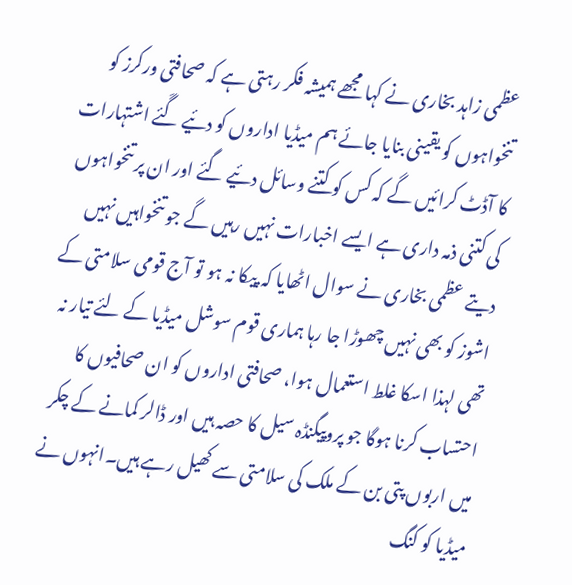عظمی زاہد بخاری نے کہا مجھے ہمیشہ فکر رہتی ہے کہ صحافتی ورکرز کو تنخواہوں کو یقینی بنایا جائے ہم میڈیا اداروں کو دئیے گَئے اشتہارات کا آڈٹ کرائیں گے کہ کس کو کتنے وسائل دئیے گئے اور ان پر تنخواہوں کی کتنی ذمہ داری ہے ایسے اخبارات نہیں رہیں گے جو تنخواہیں نہیں دیتے عظمی بخاری نے سوال اٹھایا کہ پیکا نہ ہو تو آج قومی سلامتی کے اشوز کو بھی نہیں چھوڑا جا رہا ہماری قوم سوشل میڈیا کے لئے تیار نہ تھی لہذا اسکا غلط استعمال ہوا، صحافتی اداروں کو ان صحافیوں کا احتساب کرنا ہوگا جو پروپیگنڈہ سیل کا حصہ ہیں اور ڈالر کمانے کے چکر میں اربوں پتی بن کے ملک کی سلامتی سے کھیل رہے ہیں۔انہوں نے میڈیا کو کنگ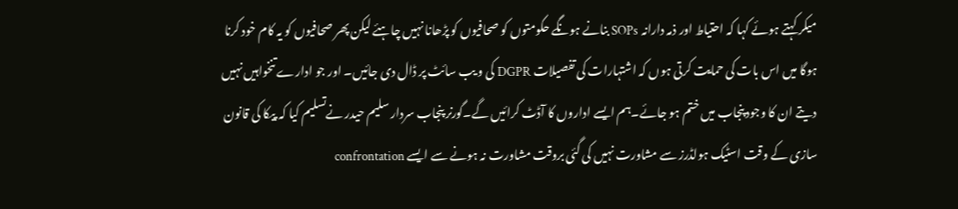میکر کہتے ہوئے کہا کہ احتیاط اور ذمہ دارانہ SOPs بنانے ہونگے حکومتوں کو صحافیوں کو پڑھانا نہیں چاہئے لیکن پھر صحافیوں کو یہ کام خود کرنا ہوگا میں اس بات کی حمایت کرتی ہوں کہ اشتہارات کی تفصیلات DGPR کی و یب سائٹ پر ڈال دی جائیں۔ اور جو ادارے تنخواہیں نہیں دیتے ان کا وجود پنجاب میں ختم ہو جائے۔ہم ایسے اداروں کا آڈٹ کرائیں گے۔گورنر پنجاب سردار سلیم حیدر نےتسلیم کیا کہ پیکا کی قانون سازی کے وقت اسٹیک ہولڈرز سے مشاورت نہیں کی گئی بروقت مشاورت نہ ہونے سے ایسے confrontation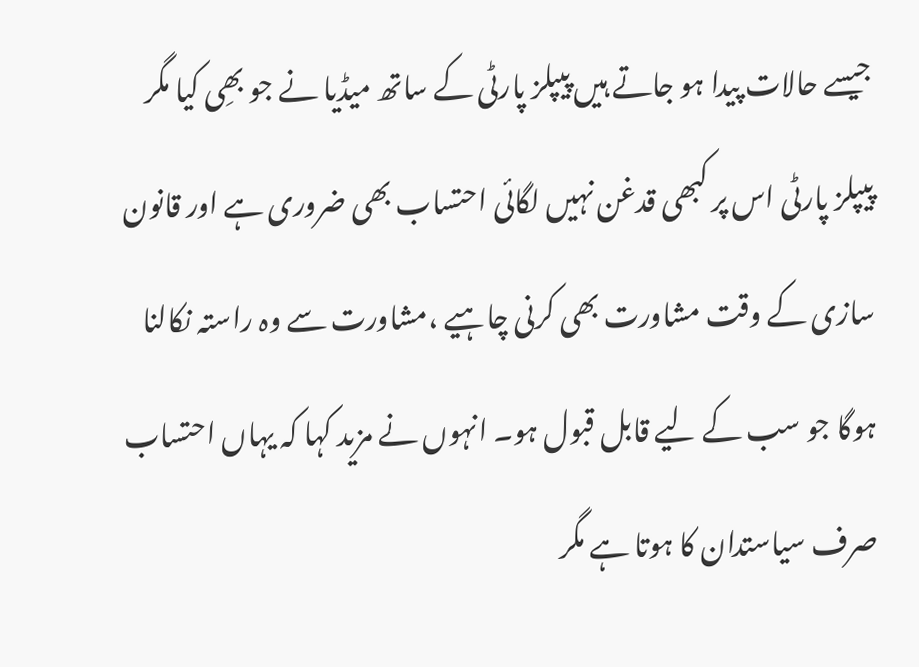جیسے حالات پیدا ہو جاتے ہیں پیپلز پارٹی کے ساتھ میڈیا نے جو بھِی کیا مگر پیپلز پارٹی اس پر کبھی قدغن نہیں لگائی احتساب بھی ضروری ہے اور قانون سازی کے وقت مشاورت بھی کرنی چاہیے ،مشاورت سے وہ راستہ نکالنا ہوگا جو سب کے لیے قابل قبول ہو۔ انہوں نے مزید کہا کہ یہاں احتساب صرف سیاستدان کا ہوتا ہے مگر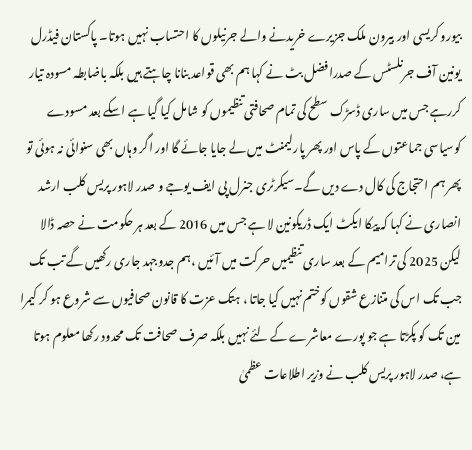بیورو کریسی اور بیرون ملک جزیرے خریدنے والے جرنیلوں کا احتساب نہیں ہوتا۔ پاکستان فیڈرل یونین آف جرنلسٹس کے صدرافضل بٹ نے کہا ہم بھی قواعد بنانا چاہتے ہیں بلکہ باضابطہ مسودہ تیار کررہے جس میں ساری ڈسڑک سطح کی تمام صحافتی تنظیموں کو شامل کیا گیا ہے اسکے بعد مسودے کوسیاسی جماعتوں کے پاس اور پھر پارلیمنٹ میں لے جایا جائے گا اور اگر وہاں بھی سنوائی نہ ہوئی تو پھر ہم احتجاج کی کال دے دیں گے۔سیکرٹری جنرل پی ایف یوجے و صدر لاہور پریس کلب ارشد انصاری نے کہا کہ پیکا ایکٹ ایک ڈریکونین لا ہے جس میں 2016 کے بعد ہر حکومت نے حصہ ڈالا لیکن 2025 کی ترامیم کے بعد ساری تنظیمیں حرکت میں آئیں ،ہم جدوجہد جاری رکھیں گے تب تک جب تک اس کی متنازع شقوں کوختم نہیں کیا جاتا ، ہتک عزت کا قانون صحافیوں سے شروع ہو کر کیمرا مین تک کو پکڑتا ہے جو پورے معاشرے کے لئے نہیں بلکہ صرف صحافت تک محدود رکھا معلوم ہوتا ہے، صدر لاہور پریس کلب نے وزیر اطلاعات عظمیٰ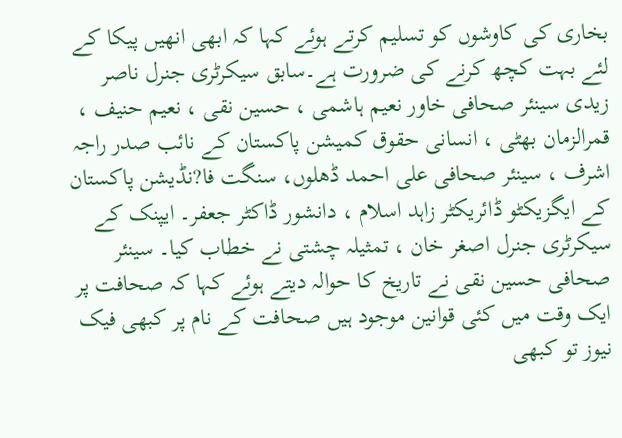بخاری کی کاوشوں کو تسلیم کرتے ہوئے کہا کہ ابھی انھیں پیکا کے لئے بہت کچھ کرنے کی ضرورت ہے۔سابق سیکرٹری جنرل ناصر زیدی سینئر صحافی خاور نعیم ہاشمی ، حسین نقی ، نعیم حنیف ، قمرالزمان بھٹی ، انسانی حقوق کمیشن پاکستان کے نائب صدر راجہ اشرف ، سینئر صحافی علی احمد ڈھلوں، سنگت فا?نڈیشن پاکستان کے ایگزیکٹو ڈائریکٹر زاہد اسلام ، دانشور ڈاکٹر جعفر۔ ایپنک کے سیکرٹری جنرل اصغر خان ، تمثیلہ چشتی نے خطاب کیا۔ سینئر صحافی حسین نقی نے تاریخ کا حوالہ دیتے ہوئے کہا کہ صحافت پر ایک وقت میں کئی قوانین موجود ہیں صحافت کے نام پر کبھی فیک نیوز تو کبھی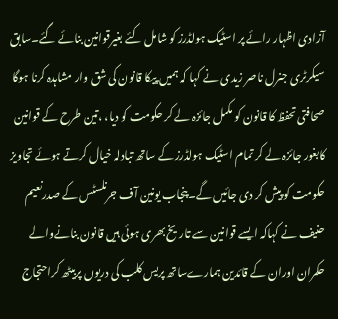آزادی اظہار رائے پر اسٹیک ہولڈرز کو شامل کئے بغیرقوانین بنائے گئے۔سابق سیکرٹری جنرل ناصر زیدی نے کہا کہ ہمیں پیکا قانون کی شق وار مشاہدہ کرنا ہوگا صحافتی تحفظ کا قانون کو مکمل جائزہ لے کر حکومت کو دیا، ،تین طرح کے قوانین کابغور جائزہ لے کر تمام اسٹیک ہولڈرز کے ساتھ تبادلہ خیال کرتے ہوئے تجاویز حکومت کو پیش کر دی جائیں گے۔پنجاب یونین آف جرنلسٹس کے صدرنعیم حنیف نے کہاکہ ایسے قوانین سے تاریخ بھری ہوئی ہیں قانون بنانےوالے حکمران اوران کے قائدین ہمارےساتھ پریس کلب کی دریوں پربیٹھ کراحتجاج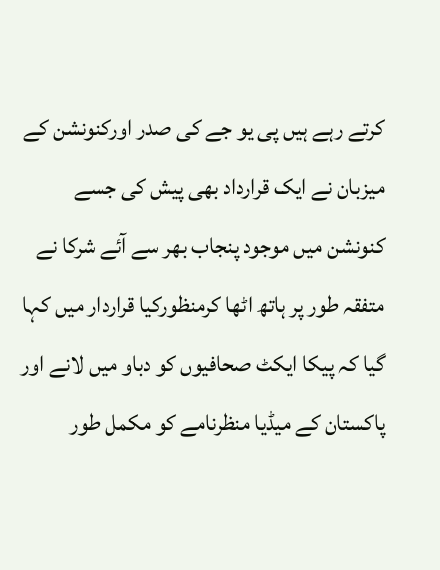کرتے رہے ہیں پی یو جے کی صدر اورکنونشن کے میزبان نے ایک قرارداد بھی پیش کی جسے کنونشن میں موجود پنجاب بھر سے آئے شرکا نے متفقہ طور پر ہاتھ اٹھا کرمنظورکیا قراردار میں کہا گیا کہ پیکا ایکٹ صحافیوں کو دباو میں لانے اور پاکستان کے میڈیا منظرنامے کو مکمل طور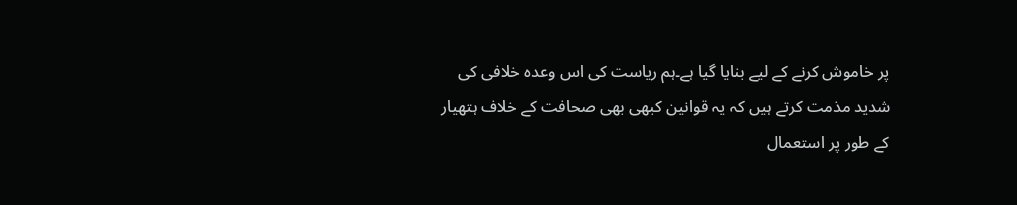پر خاموش کرنے کے لیے بنایا گیا ہے۔ہم ریاست کی اس وعدہ خلافی کی شدید مذمت کرتے ہیں کہ یہ قوانین کبھی بھی صحافت کے خلاف ہتھیار کے طور پر استعمال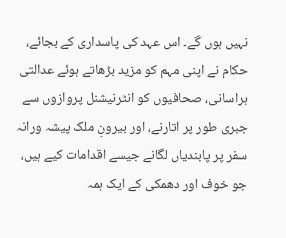نہیں ہوں گے۔ اس عہد کی پاسداری کے بجائے، حکام نے اپنی مہم کو مزید بڑھاتے ہوئے عدالتی ہراسانی، صحافیوں کو انٹرنیشنل پروازوں سے جبری طور پر اتارنے، اور بیرونِ ملک پیشہ ورانہ سفر پر پابندیاں لگانے جیسے اقدامات کیے ہیں، جو خوف اور دھمکی کے ایک ہمہ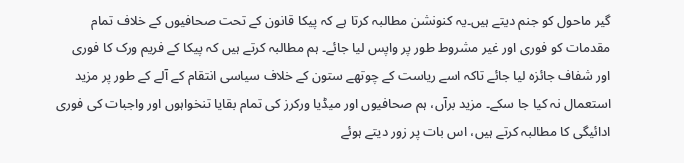گیر ماحول کو جنم دیتے ہیں۔یہ کنونشن مطالبہ کرتا ہے کہ پیکا قانون کے تحت صحافیوں کے خلاف تمام مقدمات کو فوری اور غیر مشروط طور پر واپس لیا جائے۔ ہم مطالبہ کرتے ہیں کہ پیکا کے فریم ورک کا فوری اور شفاف جائزہ لیا جائے تاکہ اسے ریاست کے چوتھے ستون کے خلاف سیاسی انتقام کے آلے کے طور پر مزید استعمال نہ کیا جا سکے۔ مزید برآں، ہم صحافیوں اور میڈیا ورکرز کی تمام بقایا تنخواہوں اور واجبات کی فوری ادائیگی کا مطالبہ کرتے ہیں، اس بات پر زور دیتے ہوئے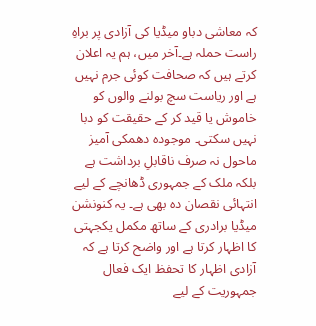کہ معاشی دباو میڈیا کی آزادی پر براہِ راست حملہ ہے۔آخر میں، ہم یہ اعلان کرتے ہیں کہ صحافت کوئی جرم نہیں ہے اور ریاست سچ بولنے والوں کو خاموش یا قید کر کے حقیقت کو دبا نہیں سکتی۔ موجودہ دھمکی آمیز ماحول نہ صرف ناقابلِ برداشت ہے بلکہ ملک کے جمہوری ڈھانچے کے لیے انتہائی نقصان دہ بھی ہے۔ یہ کنونشن میڈیا برادری کے ساتھ مکمل یکجہتی کا اظہار کرتا ہے اور واضح کرتا ہے کہ آزادی اظہار کا تحفظ ایک فعال جمہوریت کے لیے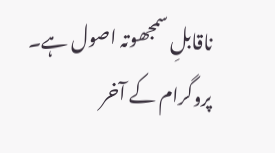ناقابلِ سمجھوتہ اصول ہے۔ پروگرام کے آخر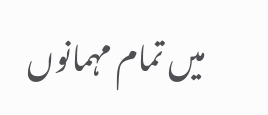میں تمام مہمانوں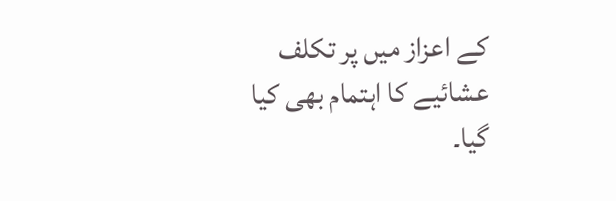کے اعزاز میں پر تکلف عشائیے کا اہتمام بھی کیا گیا۔